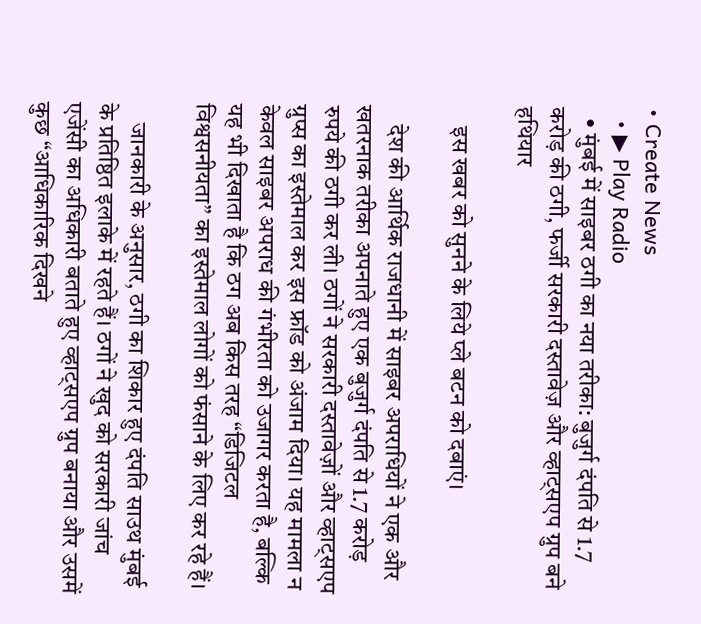• Create News
  • ▶ Play Radio
  • मुंबई में साइबर ठगी का नया तरीका: बुजुर्ग दंपति से 1.7 करोड़ की ठगी, फर्जी सरकारी दस्तावेज़ और व्हाट्सएप ग्रुप बने हथियार

    इस खबर को सुनने के लिये प्ले बटन को दबाएं।

    देश की आर्थिक राजधानी में साइबर अपराधियों ने एक और खतरनाक तरीका अपनाते हुए एक बुजुर्ग दंपति से 1.7 करोड़ रुपये की ठगी कर ली। ठगों ने सरकारी दस्तावेज़ों और व्हाट्सएप ग्रुप्स का इस्तेमाल कर इस फ्रॉड को अंजाम दिया। यह मामला न केवल साइबर अपराध की गंभीरता को उजागर करता है, बल्कि यह भी दिखाता है कि ठग अब किस तरह “डिजिटल विश्वसनीयता” का इस्तेमाल लोगों को फंसाने के लिए कर रहे हैं।

    जानकारी के अनुसार, ठगी का शिकार हुए दंपति साउथ मुंबई के प्रतिष्ठित इलाके में रहते हैं। ठगों ने खुद को सरकारी जांच एजेंसी का अधिकारी बताते हुए व्हाट्सएप ग्रुप बनाया और उसमें कुछ “आधिकारिक दिखने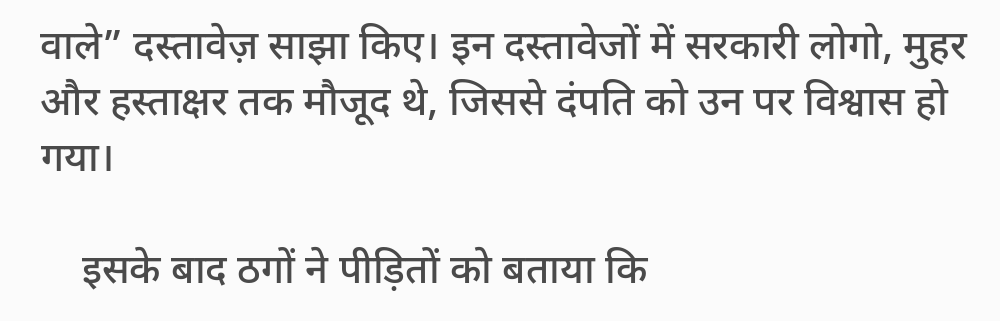वाले” दस्तावेज़ साझा किए। इन दस्तावेजों में सरकारी लोगो, मुहर और हस्ताक्षर तक मौजूद थे, जिससे दंपति को उन पर विश्वास हो गया।

    इसके बाद ठगों ने पीड़ितों को बताया कि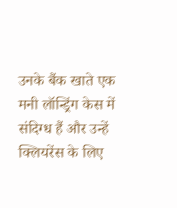उनके बैंक खाते एक मनी लॉन्ड्रिंग केस में संदिग्ध हैं और उन्हें क्लियरेंस के लिए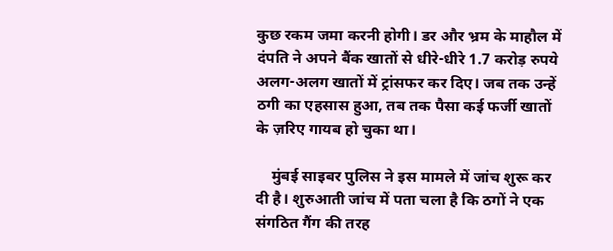कुछ रकम जमा करनी होगी। डर और भ्रम के माहौल में दंपति ने अपने बैंक खातों से धीरे-धीरे 1.7 करोड़ रुपये अलग-अलग खातों में ट्रांसफर कर दिए। जब तक उन्हें ठगी का एहसास हुआ, तब तक पैसा कई फर्जी खातों के ज़रिए गायब हो चुका था।

    मुंबई साइबर पुलिस ने इस मामले में जांच शुरू कर दी है। शुरुआती जांच में पता चला है कि ठगों ने एक संगठित गैंग की तरह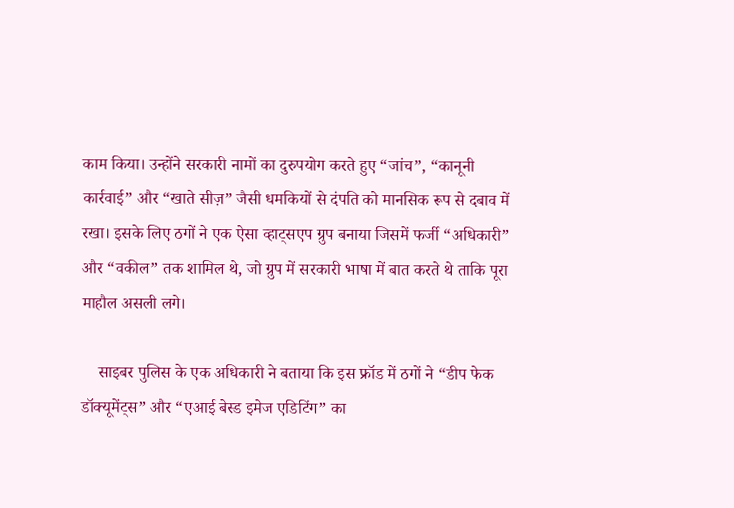काम किया। उन्होंने सरकारी नामों का दुरुपयोग करते हुए “जांच”, “कानूनी कार्रवाई” और “खाते सीज़” जैसी धमकियों से दंपति को मानसिक रूप से दबाव में रखा। इसके लिए ठगों ने एक ऐसा व्हाट्सएप ग्रुप बनाया जिसमें फर्जी “अधिकारी” और “वकील” तक शामिल थे, जो ग्रुप में सरकारी भाषा में बात करते थे ताकि पूरा माहौल असली लगे।

    साइबर पुलिस के एक अधिकारी ने बताया कि इस फ्रॉड में ठगों ने “डीप फेक डॉक्यूमेंट्स” और “एआई बेस्ड इमेज एडिटिंग” का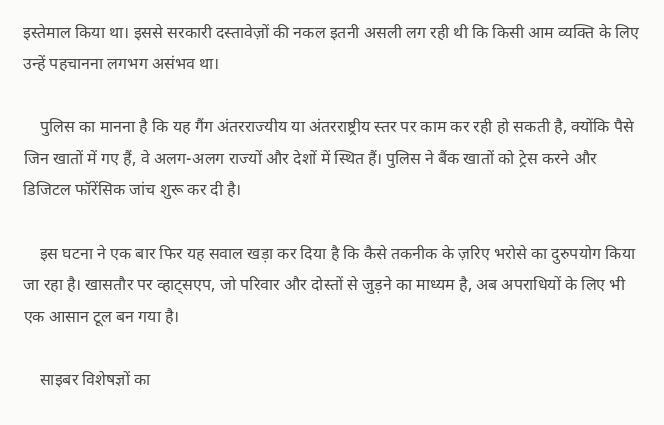इस्तेमाल किया था। इससे सरकारी दस्तावेज़ों की नकल इतनी असली लग रही थी कि किसी आम व्यक्ति के लिए उन्हें पहचानना लगभग असंभव था।

    पुलिस का मानना है कि यह गैंग अंतरराज्यीय या अंतरराष्ट्रीय स्तर पर काम कर रही हो सकती है, क्योंकि पैसे जिन खातों में गए हैं, वे अलग-अलग राज्यों और देशों में स्थित हैं। पुलिस ने बैंक खातों को ट्रेस करने और डिजिटल फॉरेंसिक जांच शुरू कर दी है।

    इस घटना ने एक बार फिर यह सवाल खड़ा कर दिया है कि कैसे तकनीक के ज़रिए भरोसे का दुरुपयोग किया जा रहा है। खासतौर पर व्हाट्सएप, जो परिवार और दोस्तों से जुड़ने का माध्यम है, अब अपराधियों के लिए भी एक आसान टूल बन गया है।

    साइबर विशेषज्ञों का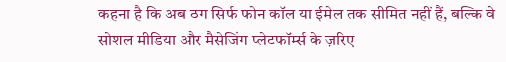कहना है कि अब ठग सिर्फ फोन कॉल या ईमेल तक सीमित नहीं हैं, बल्कि वे सोशल मीडिया और मैसेजिंग प्लेटफॉर्म्स के ज़रिए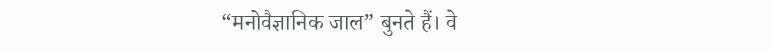“मनोवैज्ञानिक जाल” बुनते हैं। वे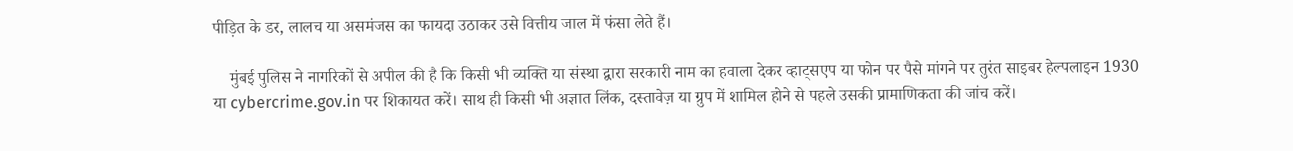पीड़ित के डर, लालच या असमंजस का फायदा उठाकर उसे वित्तीय जाल में फंसा लेते हैं।

    मुंबई पुलिस ने नागरिकों से अपील की है कि किसी भी व्यक्ति या संस्था द्वारा सरकारी नाम का हवाला देकर व्हाट्सएप या फोन पर पैसे मांगने पर तुरंत साइबर हेल्पलाइन 1930 या cybercrime.gov.in पर शिकायत करें। साथ ही किसी भी अज्ञात लिंक, दस्तावेज़ या ग्रुप में शामिल होने से पहले उसकी प्रामाणिकता की जांच करें।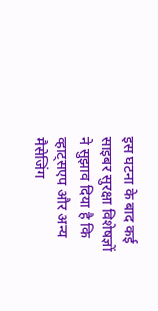इस घटना के बाद कई साइबर सुरक्षा विशेषज्ञों ने सुझाव दिया है कि व्हाट्सएप और अन्य मैसेजिंग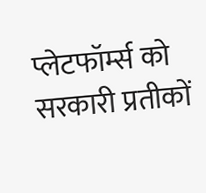प्लेटफॉर्म्स को सरकारी प्रतीकों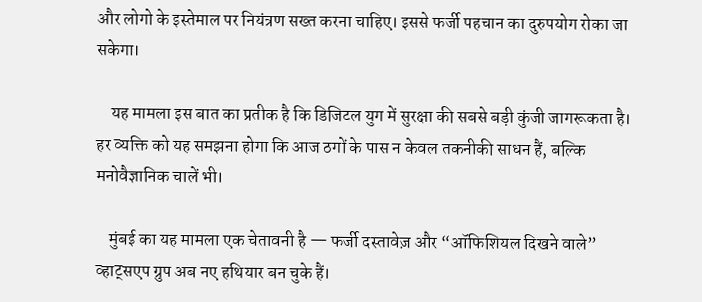और लोगो के इस्तेमाल पर नियंत्रण सख्त करना चाहिए। इससे फर्जी पहचान का दुरुपयोग रोका जा सकेगा।

    यह मामला इस बात का प्रतीक है कि डिजिटल युग में सुरक्षा की सबसे बड़ी कुंजी जागरूकता है। हर व्यक्ति को यह समझना होगा कि आज ठगों के पास न केवल तकनीकी साधन हैं, बल्कि मनोवैज्ञानिक चालें भी।

    मुंबई का यह मामला एक चेतावनी है — फर्जी दस्तावेज़ और “ऑफिशियल दिखने वाले” व्हाट्सएप ग्रुप अब नए हथियार बन चुके हैं।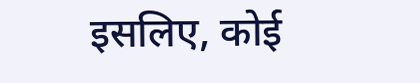इसलिए, कोई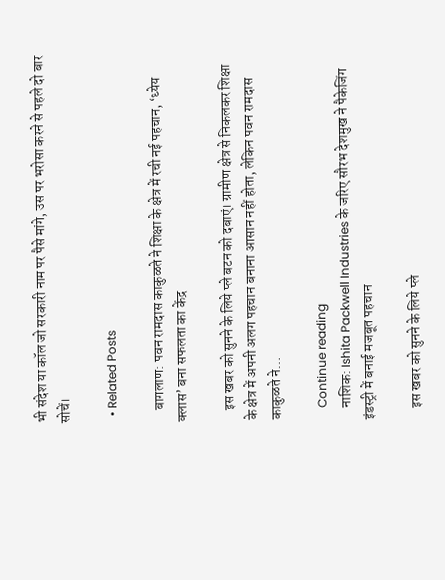भी संदेश या कॉल जो सरकारी नाम पर पैसे मांगे, उस पर भरोसा करने से पहले दो बार सोचें।

  • Related Posts

    बागलाण: पवन रामदास काकुळते ने शिक्षा के क्षेत्र में रची नई पहचान, ‘ध्येय क्लास’ बना सफलता का केंद्र

    इस खबर को सुनने के लिये प्ले बटन को दबाएं। ग्रामीण क्षेत्र से निकलकर शिक्षा के क्षेत्र में अपनी अलग पहचान बनाना आसान नहीं होता, लेकिन पवन रामदास काकुळते ने…

    Continue reading
    नाशिक: Ishita Packwell Industries के जरिए सौरभ देशमुख ने पैकेजिंग इंडस्ट्री में बनाई मजबूत पहचान

    इस खबर को सुनने के लिये प्ले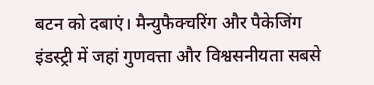बटन को दबाएं। मैन्युफैक्चरिंग और पैकेजिंग इंडस्ट्री में जहां गुणवत्ता और विश्वसनीयता सबसे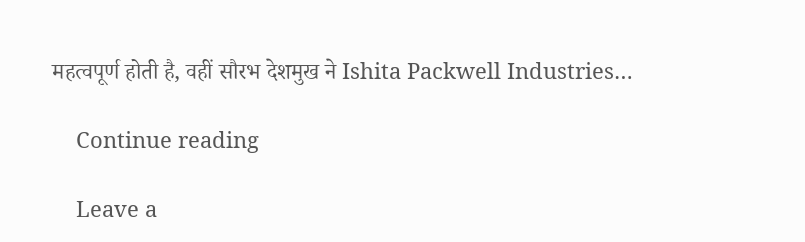महत्वपूर्ण होती है, वहीं सौरभ देशमुख ने Ishita Packwell Industries…

    Continue reading

    Leave a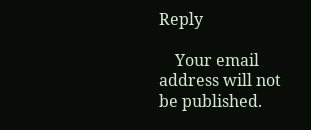Reply

    Your email address will not be published.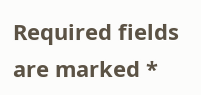Required fields are marked *